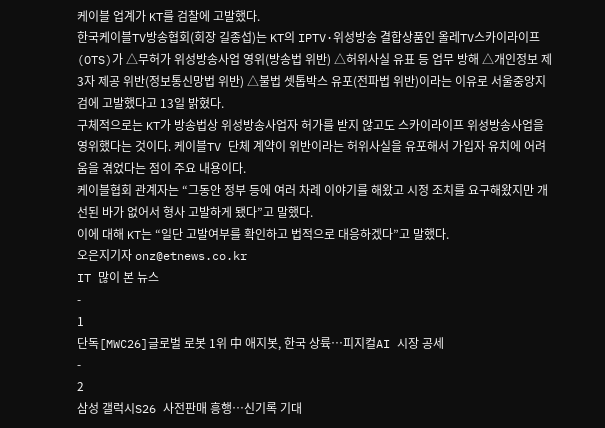케이블 업계가 KT를 검찰에 고발했다.
한국케이블TV방송협회(회장 길종섭)는 KT의 IPTV·위성방송 결합상품인 올레TV스카이라이프(OTS)가 △무허가 위성방송사업 영위(방송법 위반) △허위사실 유표 등 업무 방해 △개인정보 제 3자 제공 위반(정보통신망법 위반) △불법 셋톱박스 유포(전파법 위반)이라는 이유로 서울중앙지검에 고발했다고 13일 밝혔다.
구체적으로는 KT가 방송법상 위성방송사업자 허가를 받지 않고도 스카이라이프 위성방송사업을 영위했다는 것이다. 케이블TV 단체 계약이 위반이라는 허위사실을 유포해서 가입자 유치에 어려움을 겪었다는 점이 주요 내용이다.
케이블협회 관계자는 “그동안 정부 등에 여러 차례 이야기를 해왔고 시정 조치를 요구해왔지만 개선된 바가 없어서 형사 고발하게 됐다”고 말했다.
이에 대해 KT는 “일단 고발여부를 확인하고 법적으로 대응하겠다”고 말했다.
오은지기자 onz@etnews.co.kr
IT 많이 본 뉴스
-
1
단독[MWC26]글로벌 로봇 1위 中 애지봇, 한국 상륙…피지컬AI 시장 공세
-
2
삼성 갤럭시S26 사전판매 흥행…신기록 기대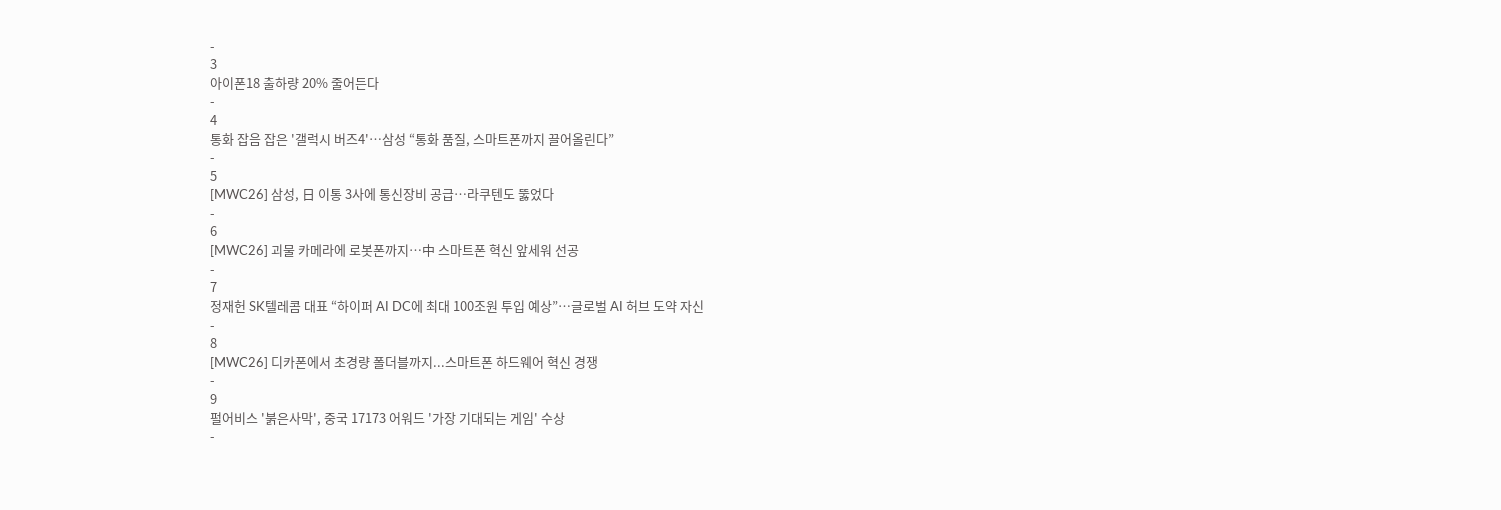-
3
아이폰18 출하량 20% 줄어든다
-
4
통화 잡음 잡은 '갤럭시 버즈4'…삼성 “통화 품질, 스마트폰까지 끌어올린다”
-
5
[MWC26] 삼성, 日 이통 3사에 통신장비 공급…라쿠텐도 뚫었다
-
6
[MWC26] 괴물 카메라에 로봇폰까지…中 스마트폰 혁신 앞세워 선공
-
7
정재헌 SK텔레콤 대표 “하이퍼 AI DC에 최대 100조원 투입 예상”…글로벌 AI 허브 도약 자신
-
8
[MWC26] 디카폰에서 초경량 폴더블까지...스마트폰 하드웨어 혁신 경쟁
-
9
펄어비스 '붉은사막', 중국 17173 어워드 '가장 기대되는 게임' 수상
-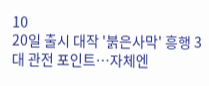10
20일 출시 대작 '붉은사막' 흥행 3대 관전 포인트…자체엔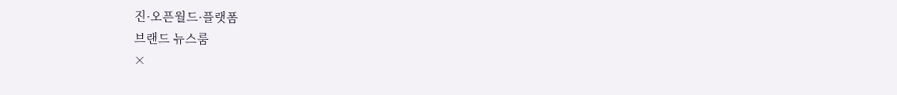진·오픈월드·플랫폼
브랜드 뉴스룸
×